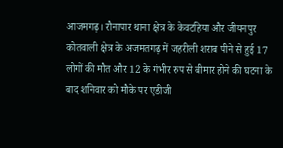आजमगढ़। रौनापार थाना क्षेत्र के केवटहिया और जीयनपुर कोतवाली क्षेत्र के अजमतगढ़ में जहरीली शराब पीने से हुई 17 लोगों की मौत और 12 के गंभीर रुप से बीमार होने की घटना के बाद शनिवार को मौके पर एडीजी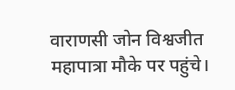वाराणसी जोन विश्वजीत महापात्रा मौके पर पहुंचे।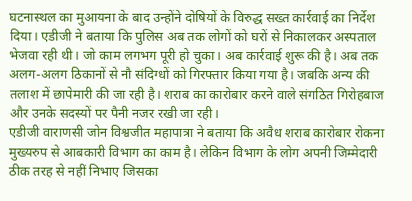घटनास्थल का मुआयना के बाद उन्होंने दोषियों के विरुद्ध सख्त कार्रवाई का निर्देश दिया। एडीजी ने बताया कि पुलिस अब तक लोगों को घरों से निकालकर अस्पताल भेजवा रही थी। जो काम लगभग पूरी हो चुका। अब कार्रवाई शुरू की है। अब तक अलग-अलग ठिकानों से नौ संदिग्धों को गिरफ्तार किया गया है। जबकि अन्य की तलाश में छापेमारी की जा रही है। शराब का कारोबार करने वाले संगठित गिरोहबाज और उनके सदस्यों पर पैनी नजर रखी जा रही।
एडीजी वाराणसी जोन विश्वजीत महापात्रा ने बताया कि अवैध शराब कारोबार रोकना मुख्यरुप से आबकारी विभाग का काम है। लेकिन विभाग के लोग अपनी जिम्मेदारी ठीक तरह से नहीं निभाए जिसका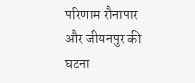परिणाम रौनापार और जीयनपुर की घटना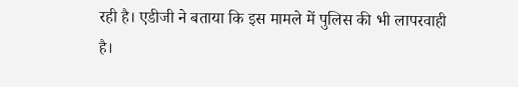रही है। एडीजी ने बताया कि इस मामले में पुलिस की भी लापरवाही है।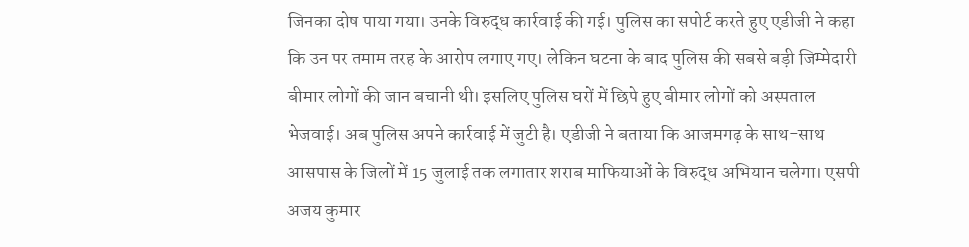जिनका दोष पाया गया। उनके विरुद्ध कार्रवाई की गई। पुलिस का सपोर्ट करते हुए एडीजी ने कहा कि उन पर तमाम तरह के आरोप लगाए गए। लेकिन घटना के बाद पुलिस की सबसे बड़ी जिम्मेदारी बीमार लोगों की जान बचानी थी। इसलिए पुलिस घरों में छिपे हुए बीमार लोगों को अस्पताल भेजवाई। अब पुलिस अपने कार्रवाई में जुटी है। एडीजी ने बताया कि आजमगढ़ के साथ-साथ आसपास के जिलों में 15 जुलाई तक लगातार शराब माफियाओं के विरुद्ध अभियान चलेगा। एसपी अजय कुमार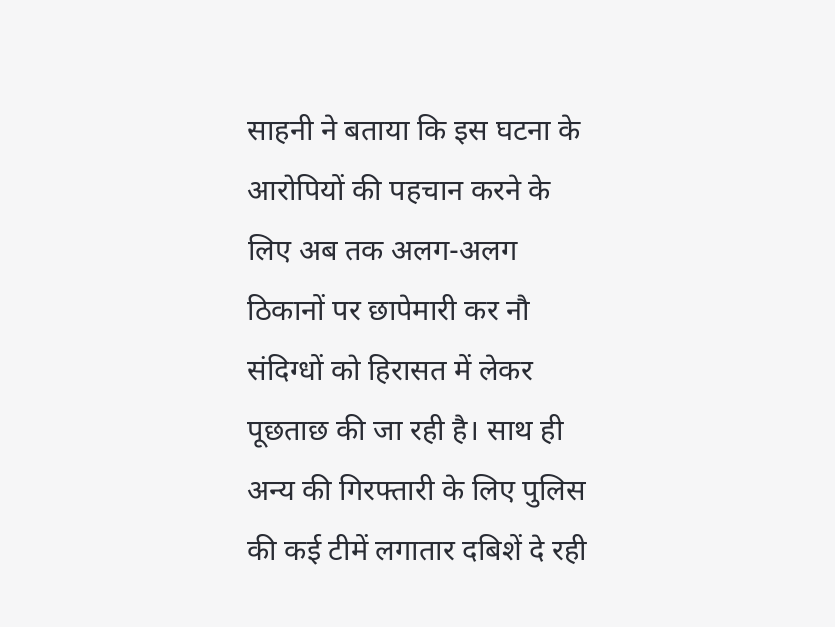साहनी ने बताया कि इस घटना के आरोपियों की पहचान करने के लिए अब तक अलग-अलग ठिकानों पर छापेमारी कर नौ संदिग्धों को हिरासत में लेकर पूछताछ की जा रही है। साथ ही अन्य की गिरफ्तारी के लिए पुलिस की कई टीमें लगातार दबिशें दे रही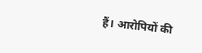हैं। आरोपियों की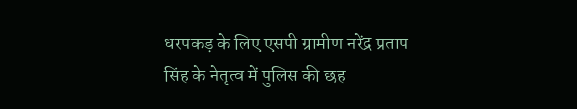धरपकड़ के लिए एसपी ग्रामीण नरेंद्र प्रताप सिंह के नेतृत्व में पुलिस की छह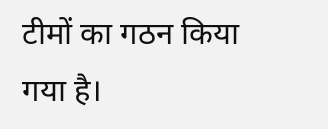टीमों का गठन किया गया है।